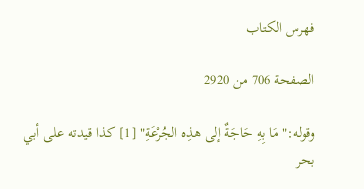فهرس الكتاب

الصفحة 706 من 2920

وقوله:"مَا بِهِ حَاجَةٌ إلى هذِه الجُرْعَةِ" [1] كذا قيدته على أبي بحر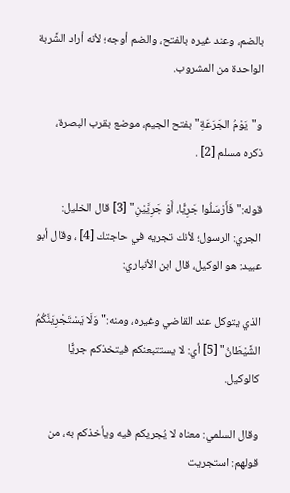بالضم، وعند غيره بالفتح، والضم أوجه؛ لأنه أراد الشَّربة الواحدة من المشروب.

و"يَوْمُ الجَرَعَةِ"بفتح الجيم، موضع بقرب البصرة، ذكره مسلم [2] .

قوله:"فَأَرْسَلُوا جَرِيًّا، أَوْ جَرِيَّيْنِ" [3] قال الخليل: الجري: الرسول؛ لأنك تجريه في حاجتك [4] ، وقال أبو عبيد: هو الوكيل، قال ابن الأنباري:

الذي يتوكل عند القاضي وغيره، ومنه:"وَلَا يَسْتَجْرِيَنَّكُمُ الشَّيْطَانُ" [5] أي: لا يستتبعنكم فيتخذكم جريًّا كالوكيل.

وقال السلمي: معناه لا يُجريكم فيه ويأخذكم به، من قولهم: استجريت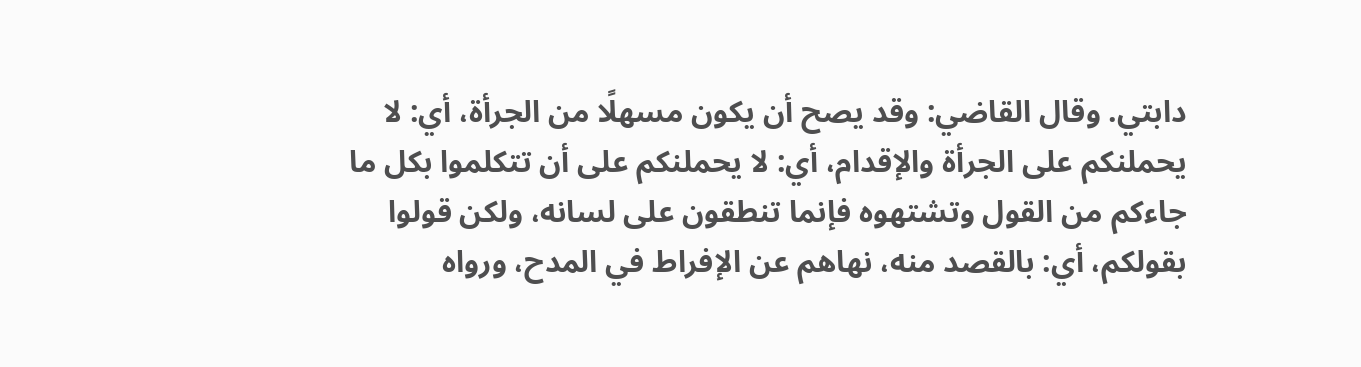دابتي. وقال القاضي: وقد يصح أن يكون مسهلًا من الجرأة، أي: لا يحملنكم على الجرأة والإقدام، أي: لا يحملنكم على أن تتكلموا بكل ما جاءكم من القول وتشتهوه فإنما تنطقون على لسانه، ولكن قولوا بقولكم، أي: بالقصد منه، نهاهم عن الإفراط في المدح، ورواه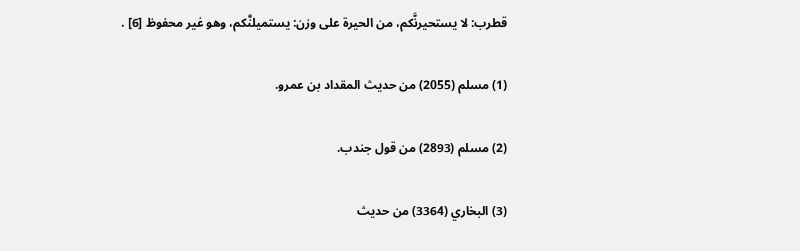قطرب: لا يستحيرنَّكم، من الحيرة على وزن: يستميلنَّكم، وهو غير محفوظ [6] .

(1) مسلم (2055) من حديث المقداد بن عمرو.

(2) مسلم (2893) من قول جندب.

(3) البخاري (3364) من حديث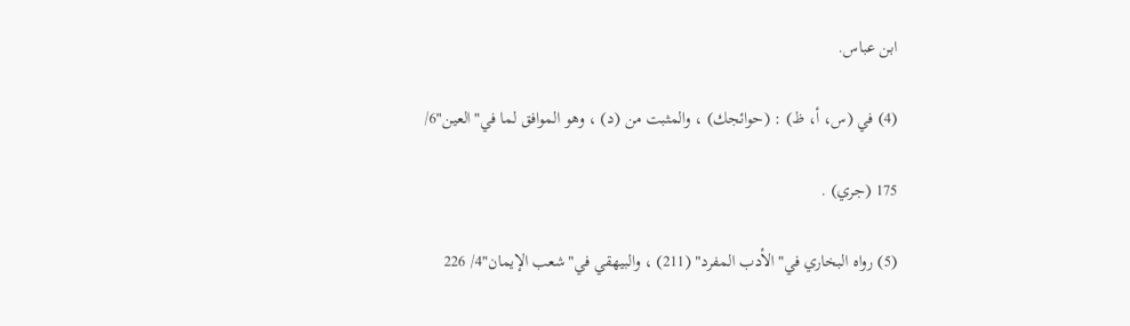ابن عباس.

(4) في (س، أ، ظ) : (حوائجك) ، والمثبت من (د) ، وهو الموافق لما في"العين"6/

175 (جري) .

(5) رواه البخاري في"الأدب المفرد" (211) ، والبيهقي في"شعب الإيمان"4/ 226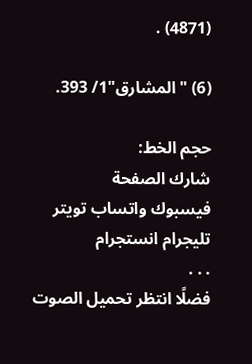(4871) .

(6) "المشارق"1/ 393.

حجم الخط:
شارك الصفحة
فيسبوك واتساب تويتر تليجرام انستجرام
. . .
فضلًا انتظر تحميل الصوت